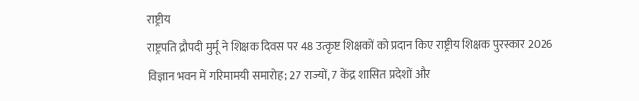राष्ट्रीय
राष्ट्रपति द्रौपदी मुर्मू ने शिक्षक दिवस पर 48 उत्कृष्ट शिक्षकों को प्रदान किए राष्ट्रीय शिक्षक पुरस्कार 2026
विज्ञान भवन में गरिमामयी समारोह; 27 राज्यों, 7 केंद्र शासित प्रदेशों और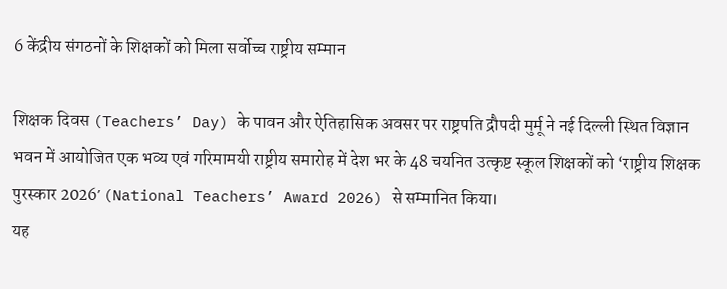6 केंद्रीय संगठनों के शिक्षकों को मिला सर्वोच्च राष्ट्रीय सम्मान

शिक्षक दिवस (Teachers’ Day) के पावन और ऐतिहासिक अवसर पर राष्ट्रपति द्रौपदी मुर्मू ने नई दिल्ली स्थित विज्ञान भवन में आयोजित एक भव्य एवं गरिमामयी राष्ट्रीय समारोह में देश भर के 48 चयनित उत्कृष्ट स्कूल शिक्षकों को ‘राष्ट्रीय शिक्षक पुरस्कार 2026′ (National Teachers’ Award 2026) से सम्मानित किया।
यह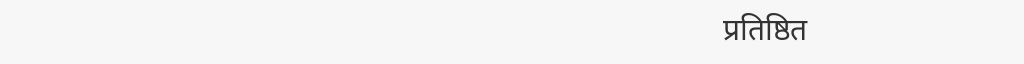प्रतिष्ठित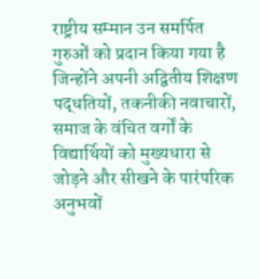राष्ट्रीय सम्मान उन समर्पित गुरुओं को प्रदान किया गया है जिन्होंने अपनी अद्वितीय शिक्षण पद्धतियों, तकनीकी नवाचारों, समाज के वंचित वर्गों के विद्यार्थियों को मुख्यधारा से जोड़ने और सीखने के पारंपरिक अनुभवों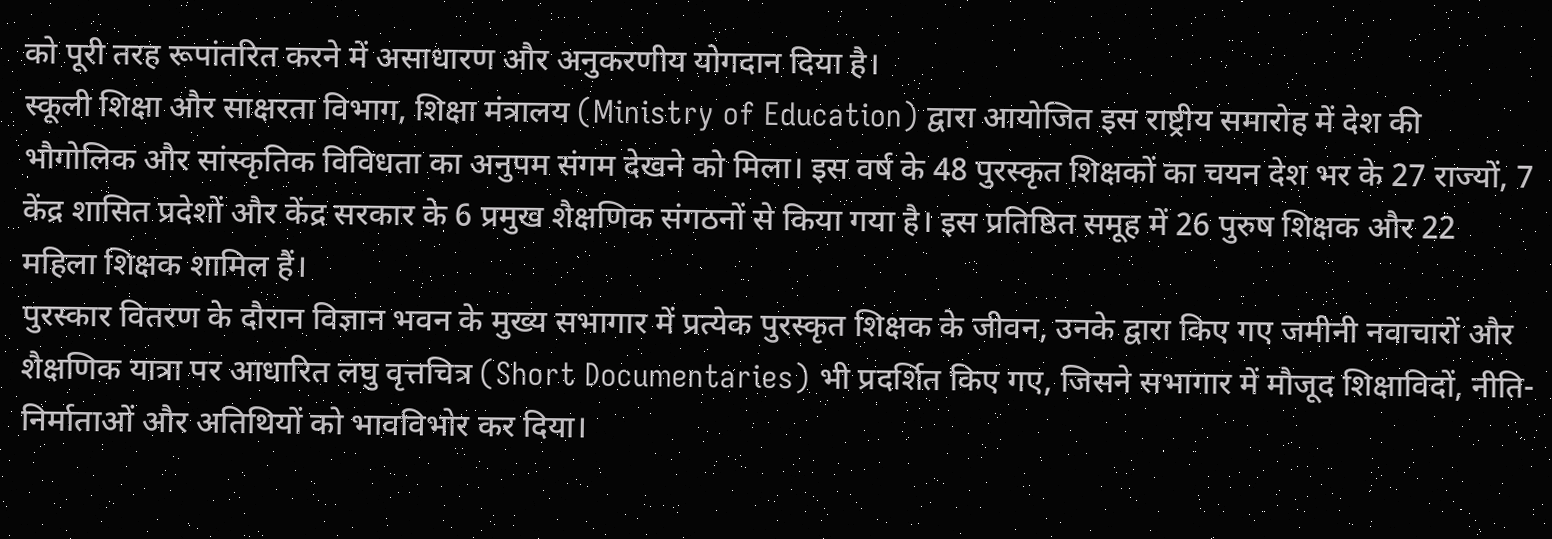को पूरी तरह रूपांतरित करने में असाधारण और अनुकरणीय योगदान दिया है।
स्कूली शिक्षा और साक्षरता विभाग, शिक्षा मंत्रालय (Ministry of Education) द्वारा आयोजित इस राष्ट्रीय समारोह में देश की भौगोलिक और सांस्कृतिक विविधता का अनुपम संगम देखने को मिला। इस वर्ष के 48 पुरस्कृत शिक्षकों का चयन देश भर के 27 राज्यों, 7 केंद्र शासित प्रदेशों और केंद्र सरकार के 6 प्रमुख शैक्षणिक संगठनों से किया गया है। इस प्रतिष्ठित समूह में 26 पुरुष शिक्षक और 22 महिला शिक्षक शामिल हैं।
पुरस्कार वितरण के दौरान विज्ञान भवन के मुख्य सभागार में प्रत्येक पुरस्कृत शिक्षक के जीवन, उनके द्वारा किए गए जमीनी नवाचारों और शैक्षणिक यात्रा पर आधारित लघु वृत्तचित्र (Short Documentaries) भी प्रदर्शित किए गए, जिसने सभागार में मौजूद शिक्षाविदों, नीति-निर्माताओं और अतिथियों को भावविभोर कर दिया।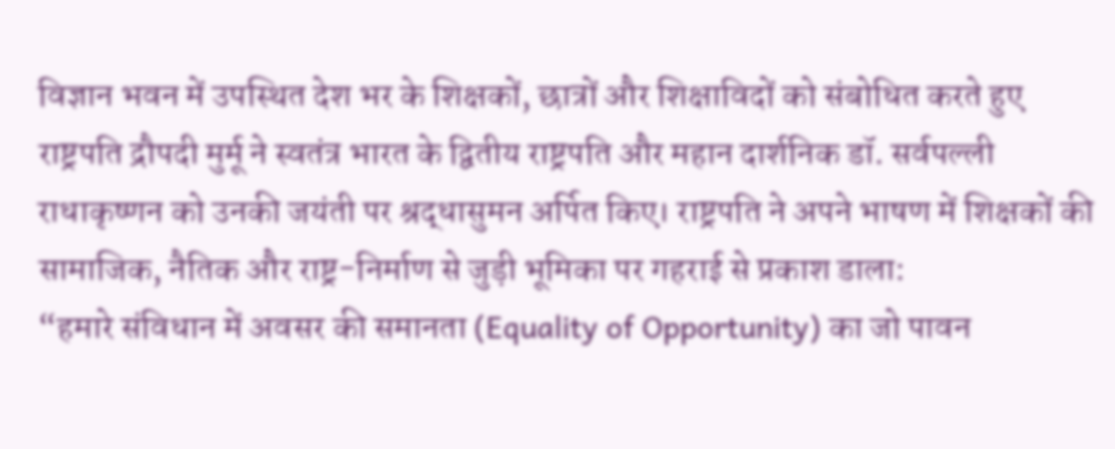विज्ञान भवन में उपस्थित देश भर के शिक्षकों, छात्रों और शिक्षाविदों को संबोधित करते हुए राष्ट्रपति द्रौपदी मुर्मू ने स्वतंत्र भारत के द्वितीय राष्ट्रपति और महान दार्शनिक डॉ. सर्वपल्ली राधाकृष्णन को उनकी जयंती पर श्रद्धासुमन अर्पित किए। राष्ट्रपति ने अपने भाषण में शिक्षकों की सामाजिक, नैतिक और राष्ट्र-निर्माण से जुड़ी भूमिका पर गहराई से प्रकाश डाला:
“हमारे संविधान में अवसर की समानता (Equality of Opportunity) का जो पावन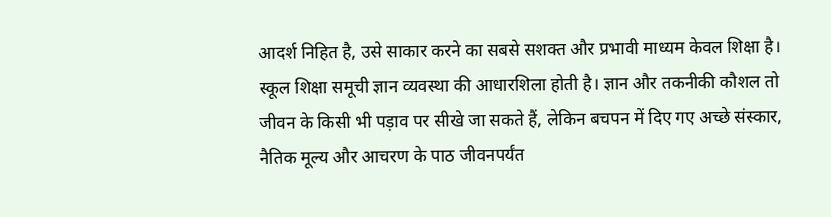आदर्श निहित है, उसे साकार करने का सबसे सशक्त और प्रभावी माध्यम केवल शिक्षा है। स्कूल शिक्षा समूची ज्ञान व्यवस्था की आधारशिला होती है। ज्ञान और तकनीकी कौशल तो जीवन के किसी भी पड़ाव पर सीखे जा सकते हैं, लेकिन बचपन में दिए गए अच्छे संस्कार, नैतिक मूल्य और आचरण के पाठ जीवनपर्यंत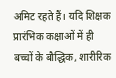अमिट रहते हैं। यदि शिक्षक प्रारंभिक कक्षाओं में ही बच्चों के बौद्धिक, शारीरिक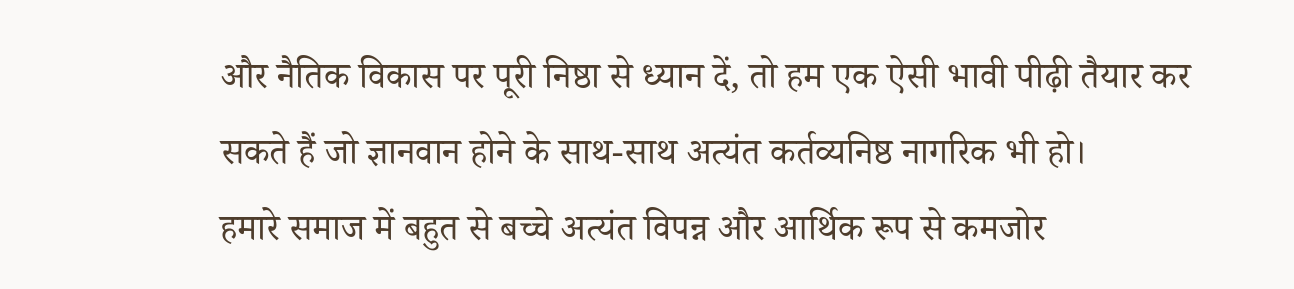और नैतिक विकास पर पूरी निष्ठा से ध्यान दें, तो हम एक ऐसी भावी पीढ़ी तैयार कर सकते हैं जो ज्ञानवान होने के साथ-साथ अत्यंत कर्तव्यनिष्ठ नागरिक भी हो।
हमारे समाज में बहुत से बच्चे अत्यंत विपन्न और आर्थिक रूप से कमजोर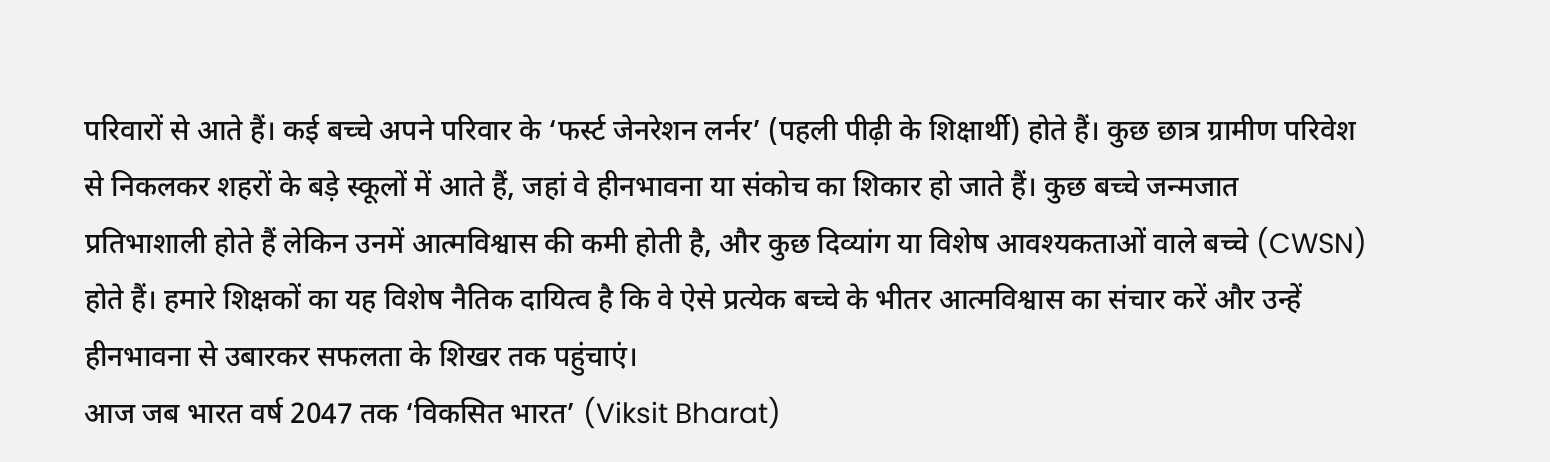परिवारों से आते हैं। कई बच्चे अपने परिवार के ‘फर्स्ट जेनरेशन लर्नर’ (पहली पीढ़ी के शिक्षार्थी) होते हैं। कुछ छात्र ग्रामीण परिवेश से निकलकर शहरों के बड़े स्कूलों में आते हैं, जहां वे हीनभावना या संकोच का शिकार हो जाते हैं। कुछ बच्चे जन्मजात प्रतिभाशाली होते हैं लेकिन उनमें आत्मविश्वास की कमी होती है, और कुछ दिव्यांग या विशेष आवश्यकताओं वाले बच्चे (CWSN) होते हैं। हमारे शिक्षकों का यह विशेष नैतिक दायित्व है कि वे ऐसे प्रत्येक बच्चे के भीतर आत्मविश्वास का संचार करें और उन्हें हीनभावना से उबारकर सफलता के शिखर तक पहुंचाएं।
आज जब भारत वर्ष 2047 तक ‘विकसित भारत’ (Viksit Bharat)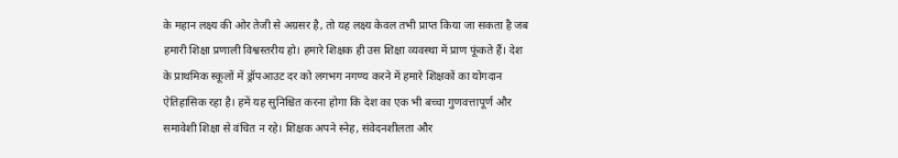के महान लक्ष्य की ओर तेजी से अग्रसर है, तो यह लक्ष्य केवल तभी प्राप्त किया जा सकता है जब हमारी शिक्षा प्रणाली विश्वस्तरीय हो। हमारे शिक्षक ही उस शिक्षा व्यवस्था में प्राण फूंकते हैं। देश के प्राथमिक स्कूलों में ड्रॉपआउट दर को लगभग नगण्य करने में हमारे शिक्षकों का योगदान ऐतिहासिक रहा है। हमें यह सुनिश्चित करना होगा कि देश का एक भी बच्चा गुणवत्तापूर्ण और समावेशी शिक्षा से वंचित न रहे। शिक्षक अपने स्नेह, संवेदनशीलता और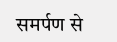समर्पण से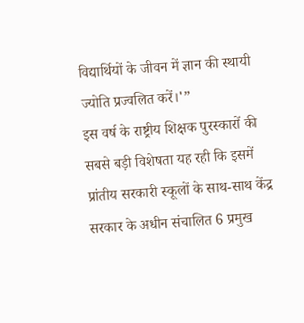विद्यार्थियों के जीवन में ज्ञान की स्थायी ज्योति प्रज्वलित करें।'”
इस वर्ष के राष्ट्रीय शिक्षक पुरस्कारों की सबसे बड़ी विशेषता यह रही कि इसमें प्रांतीय सरकारी स्कूलों के साथ-साथ केंद्र सरकार के अधीन संचालित 6 प्रमुख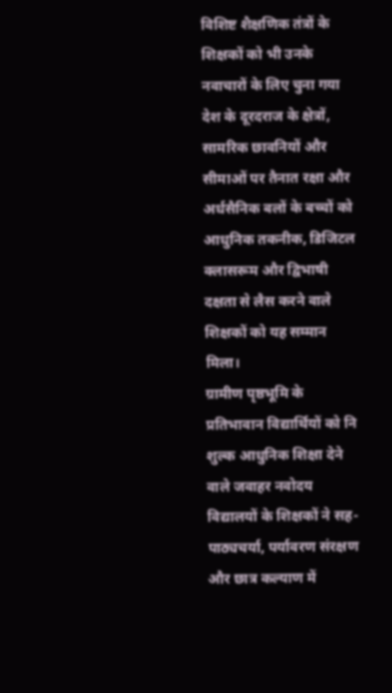विशिष्ट शैक्षणिक तंत्रों के शिक्षकों को भी उनके नवाचारों के लिए चुना गया देश के दूरदराज के क्षेत्रों, सामरिक छावनियों और सीमाओं पर तैनात रक्षा और अर्धसैनिक बलों के बच्चों को आधुनिक तकनीक, डिजिटल क्लासरूम और द्विभाषी दक्षता से लैस करने वाले शिक्षकों को यह सम्मान मिला।
ग्रामीण पृष्ठभूमि के प्रतिभावान विद्यार्थियों को नि शुल्क आधुनिक शिक्षा देने वाले जवाहर नवोदय विद्यालयों के शिक्षकों ने सह-पाठ्यचर्या, पर्यावरण संरक्षण और छात्र कल्याण में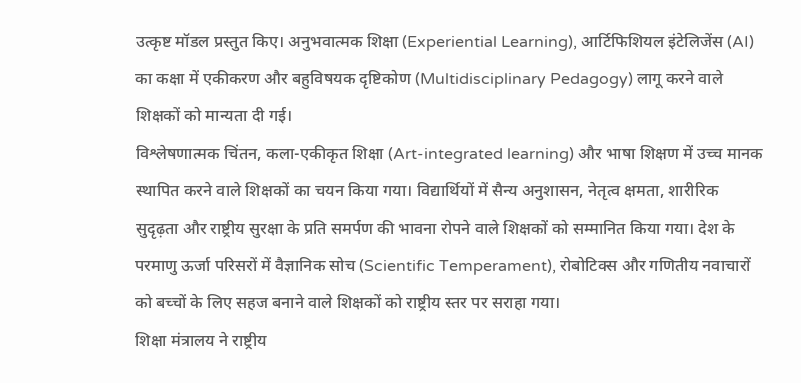उत्कृष्ट मॉडल प्रस्तुत किए। अनुभवात्मक शिक्षा (Experiential Learning), आर्टिफिशियल इंटेलिजेंस (AI) का कक्षा में एकीकरण और बहुविषयक दृष्टिकोण (Multidisciplinary Pedagogy) लागू करने वाले शिक्षकों को मान्यता दी गई।
विश्लेषणात्मक चिंतन, कला-एकीकृत शिक्षा (Art-integrated learning) और भाषा शिक्षण में उच्च मानक स्थापित करने वाले शिक्षकों का चयन किया गया। विद्यार्थियों में सैन्य अनुशासन, नेतृत्व क्षमता, शारीरिक सुदृढ़ता और राष्ट्रीय सुरक्षा के प्रति समर्पण की भावना रोपने वाले शिक्षकों को सम्मानित किया गया। देश के परमाणु ऊर्जा परिसरों में वैज्ञानिक सोच (Scientific Temperament), रोबोटिक्स और गणितीय नवाचारों को बच्चों के लिए सहज बनाने वाले शिक्षकों को राष्ट्रीय स्तर पर सराहा गया।
शिक्षा मंत्रालय ने राष्ट्रीय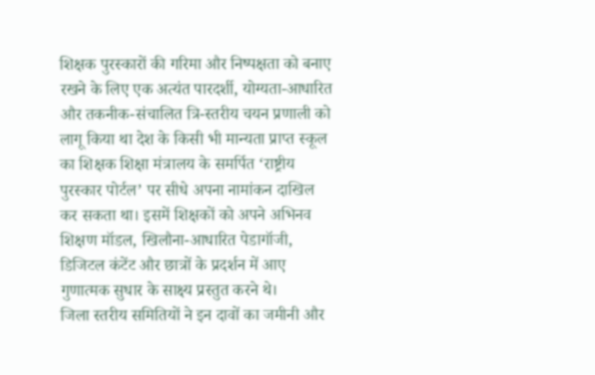शिक्षक पुरस्कारों की गरिमा और निष्पक्षता को बनाए रखने के लिए एक अत्यंत पारदर्शी, योग्यता-आधारित और तकनीक-संचालित त्रि-स्तरीय चयन प्रणाली को लागू किया था देश के किसी भी मान्यता प्राप्त स्कूल का शिक्षक शिक्षा मंत्रालय के समर्पित ‘राष्ट्रीय पुरस्कार पोर्टल’ पर सीधे अपना नामांकन दाखिल कर सकता था। इसमें शिक्षकों को अपने अभिनव शिक्षण मॉडल, खिलौना-आधारित पेडागॉजी, डिजिटल कंटेंट और छात्रों के प्रदर्शन में आए गुणात्मक सुधार के साक्ष्य प्रस्तुत करने थे।
जिला स्तरीय समितियों ने इन दावों का जमीनी और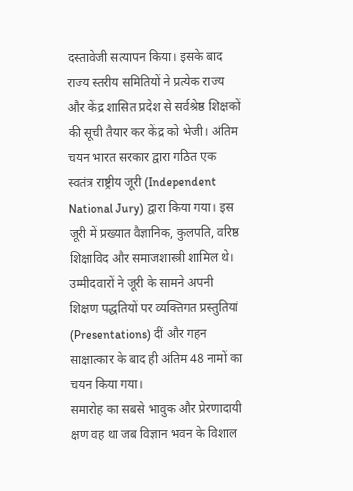दस्तावेजी सत्यापन किया। इसके बाद राज्य स्तरीय समितियों ने प्रत्येक राज्य और केंद्र शासित प्रदेश से सर्वश्रेष्ठ शिक्षकों की सूची तैयार कर केंद्र को भेजी। अंतिम चयन भारत सरकार द्वारा गठित एक स्वतंत्र राष्ट्रीय जूरी (Independent National Jury) द्वारा किया गया। इस जूरी में प्रख्यात वैज्ञानिक, कुलपति, वरिष्ठ शिक्षाविद और समाजशास्त्री शामिल थे। उम्मीदवारों ने जूरी के सामने अपनी शिक्षण पद्धतियों पर व्यक्तिगत प्रस्तुतियां (Presentations) दीं और गहन साक्षात्कार के बाद ही अंतिम 48 नामों का चयन किया गया।
समारोह का सबसे भावुक और प्रेरणादायी क्षण वह था जब विज्ञान भवन के विशाल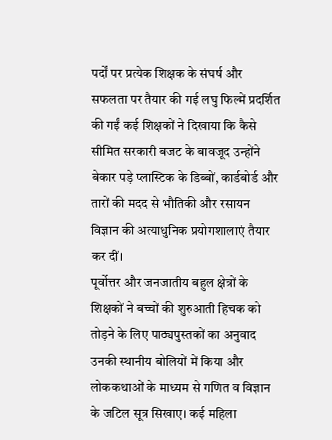पर्दों पर प्रत्येक शिक्षक के संघर्ष और सफलता पर तैयार की गई लघु फिल्में प्रदर्शित की गईं कई शिक्षकों ने दिखाया कि कैसे सीमित सरकारी बजट के बावजूद उन्होंने बेकार पड़े प्लास्टिक के डिब्बों, कार्डबोर्ड और तारों की मदद से भौतिकी और रसायन विज्ञान की अत्याधुनिक प्रयोगशालाएं तैयार कर दीं।
पूर्वोत्तर और जनजातीय बहुल क्षेत्रों के शिक्षकों ने बच्चों की शुरुआती हिचक को तोड़ने के लिए पाठ्यपुस्तकों का अनुवाद उनकी स्थानीय बोलियों में किया और लोककथाओं के माध्यम से गणित व विज्ञान के जटिल सूत्र सिखाए। कई महिला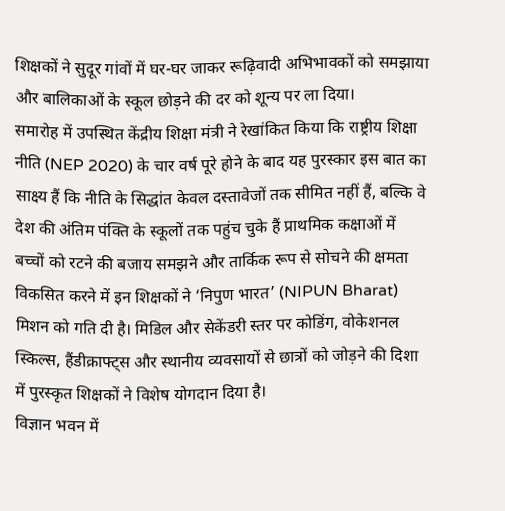शिक्षकों ने सुदूर गांवों में घर-घर जाकर रूढ़िवादी अभिभावकों को समझाया और बालिकाओं के स्कूल छोड़ने की दर को शून्य पर ला दिया।
समारोह में उपस्थित केंद्रीय शिक्षा मंत्री ने रेखांकित किया कि राष्ट्रीय शिक्षा नीति (NEP 2020) के चार वर्ष पूरे होने के बाद यह पुरस्कार इस बात का साक्ष्य हैं कि नीति के सिद्धांत केवल दस्तावेजों तक सीमित नहीं हैं, बल्कि वे देश की अंतिम पंक्ति के स्कूलों तक पहुंच चुके हैं प्राथमिक कक्षाओं में बच्चों को रटने की बजाय समझने और तार्किक रूप से सोचने की क्षमता विकसित करने में इन शिक्षकों ने ‘निपुण भारत’ (NIPUN Bharat) मिशन को गति दी है। मिडिल और सेकेंडरी स्तर पर कोडिंग, वोकेशनल स्किल्स, हैंडीक्राफ्ट्स और स्थानीय व्यवसायों से छात्रों को जोड़ने की दिशा में पुरस्कृत शिक्षकों ने विशेष योगदान दिया है।
विज्ञान भवन में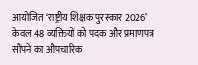आयोजित ‘राष्ट्रीय शिक्षक पुरस्कार 2026’ केवल 48 व्यक्तियों को पदक और प्रमाणपत्र सौंपने का औपचारिक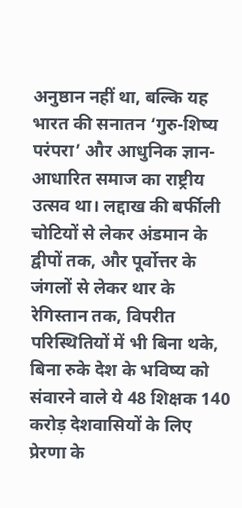अनुष्ठान नहीं था, बल्कि यह भारत की सनातन ‘गुरु-शिष्य परंपरा’ और आधुनिक ज्ञान-आधारित समाज का राष्ट्रीय उत्सव था। लद्दाख की बर्फीली चोटियों से लेकर अंडमान के द्वीपों तक, और पूर्वोत्तर के जंगलों से लेकर थार के रेगिस्तान तक, विपरीत परिस्थितियों में भी बिना थके, बिना रुके देश के भविष्य को संवारने वाले ये 48 शिक्षक 140 करोड़ देशवासियों के लिए प्रेरणा के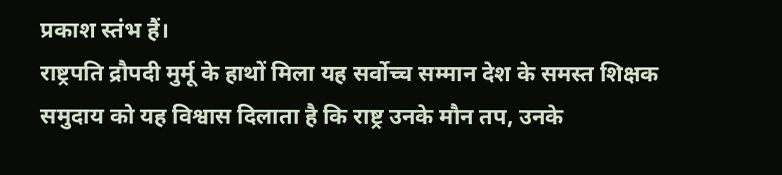प्रकाश स्तंभ हैं।
राष्ट्रपति द्रौपदी मुर्मू के हाथों मिला यह सर्वोच्च सम्मान देश के समस्त शिक्षक समुदाय को यह विश्वास दिलाता है कि राष्ट्र उनके मौन तप, उनके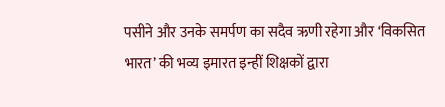पसीने और उनके समर्पण का सदैव ऋणी रहेगा और ‘विकसित भारत’ की भव्य इमारत इन्हीं शिक्षकों द्वारा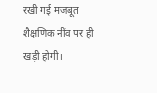रखी गई मजबूत शैक्षणिक नींव पर ही खड़ी होगी।